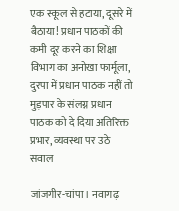एक स्कूल से हटाया, दूसरे में बैठाया! प्रधान पाठकों की कमी दूर करने का शिक्षा विभाग का अनोखा फार्मूला, दुरपा में प्रधान पाठक नहीं तो मुड़पार के संलग्न प्रधान पाठक को दे दिया अतिरिक्त प्रभार, व्यवस्था पर उठे सवाल

जांजगीर-चांपा। नवागढ़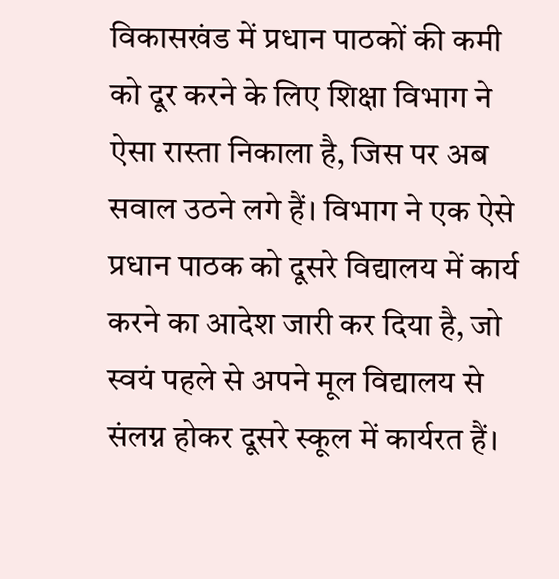विकासखंड में प्रधान पाठकों की कमी को दूर करने के लिए शिक्षा विभाग ने ऐसा रास्ता निकाला है, जिस पर अब सवाल उठने लगे हैं। विभाग ने एक ऐसे प्रधान पाठक को दूसरे विद्यालय में कार्य करने का आदेश जारी कर दिया है, जो स्वयं पहले से अपने मूल विद्यालय से संलग्न होकर दूसरे स्कूल में कार्यरत हैं।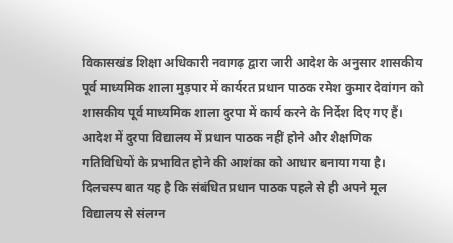विकासखंड शिक्षा अधिकारी नवागढ़ द्वारा जारी आदेश के अनुसार शासकीय पूर्व माध्यमिक शाला मुड़पार में कार्यरत प्रधान पाठक रमेश कुमार देवांगन को शासकीय पूर्व माध्यमिक शाला दुरपा में कार्य करने के निर्देश दिए गए हैं। आदेश में दुरपा विद्यालय में प्रधान पाठक नहीं होने और शैक्षणिक गतिविधियों के प्रभावित होने की आशंका को आधार बनाया गया है।
दिलचस्प बात यह है कि संबंधित प्रधान पाठक पहले से ही अपने मूल विद्यालय से संलग्न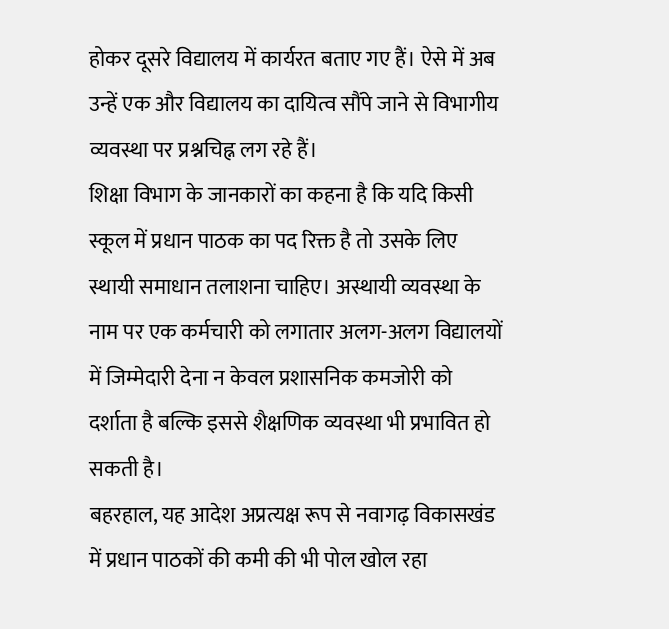होकर दूसरे विद्यालय में कार्यरत बताए गए हैं। ऐसे में अब उन्हें एक और विद्यालय का दायित्व सौंपे जाने से विभागीय व्यवस्था पर प्रश्नचिह्न लग रहे हैं।
शिक्षा विभाग के जानकारों का कहना है कि यदि किसी स्कूल में प्रधान पाठक का पद रिक्त है तो उसके लिए स्थायी समाधान तलाशना चाहिए। अस्थायी व्यवस्था के नाम पर एक कर्मचारी को लगातार अलग-अलग विद्यालयों में जिम्मेदारी देना न केवल प्रशासनिक कमजोरी को दर्शाता है बल्कि इससे शैक्षणिक व्यवस्था भी प्रभावित हो सकती है।
बहरहाल, यह आदेश अप्रत्यक्ष रूप से नवागढ़ विकासखंड में प्रधान पाठकों की कमी की भी पोल खोल रहा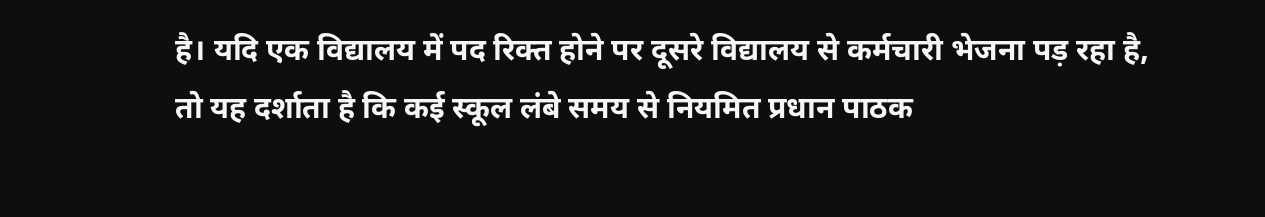है। यदि एक विद्यालय में पद रिक्त होने पर दूसरे विद्यालय से कर्मचारी भेजना पड़ रहा है, तो यह दर्शाता है कि कई स्कूल लंबे समय से नियमित प्रधान पाठक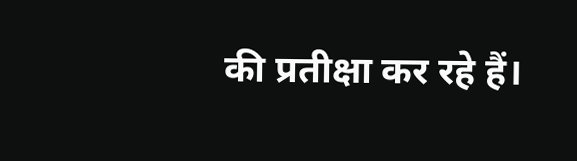की प्रतीक्षा कर रहे हैं।